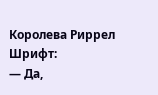Королева Риррел
Шрифт:
— Да,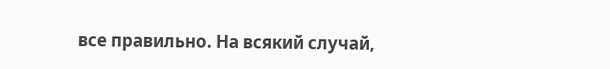все правильно. На всякий случай,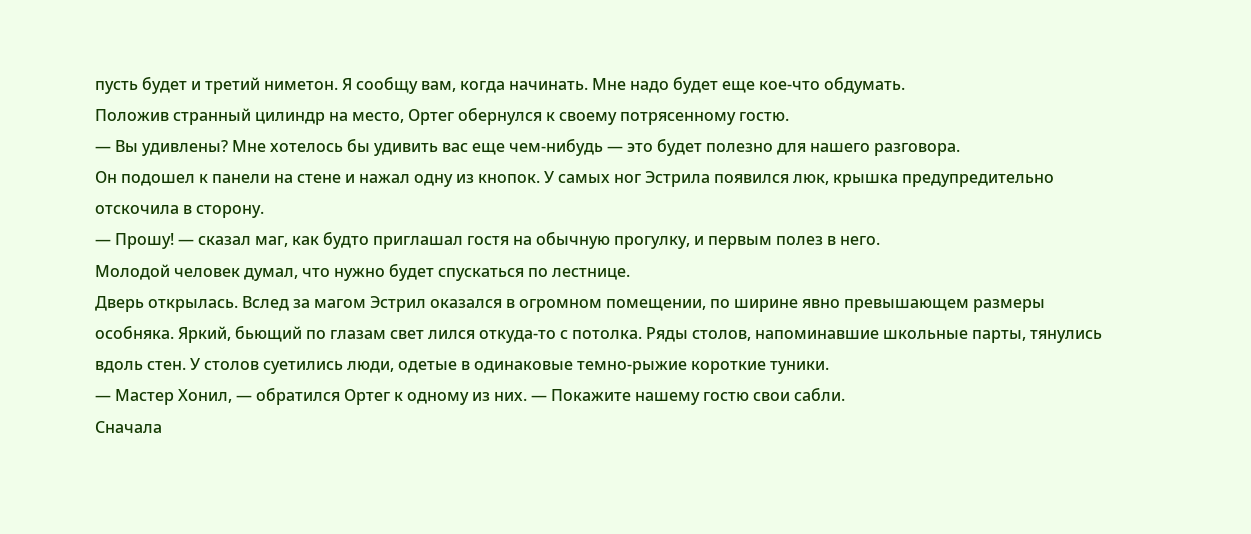пусть будет и третий ниметон. Я сообщу вам, когда начинать. Мне надо будет еще кое-что обдумать.
Положив странный цилиндр на место, Ортег обернулся к своему потрясенному гостю.
— Вы удивлены? Мне хотелось бы удивить вас еще чем-нибудь — это будет полезно для нашего разговора.
Он подошел к панели на стене и нажал одну из кнопок. У самых ног Эстрила появился люк, крышка предупредительно отскочила в сторону.
— Прошу! — сказал маг, как будто приглашал гостя на обычную прогулку, и первым полез в него.
Молодой человек думал, что нужно будет спускаться по лестнице.
Дверь открылась. Вслед за магом Эстрил оказался в огромном помещении, по ширине явно превышающем размеры особняка. Яркий, бьющий по глазам свет лился откуда-то с потолка. Ряды столов, напоминавшие школьные парты, тянулись вдоль стен. У столов суетились люди, одетые в одинаковые темно-рыжие короткие туники.
— Мастер Хонил, — обратился Ортег к одному из них. — Покажите нашему гостю свои сабли.
Сначала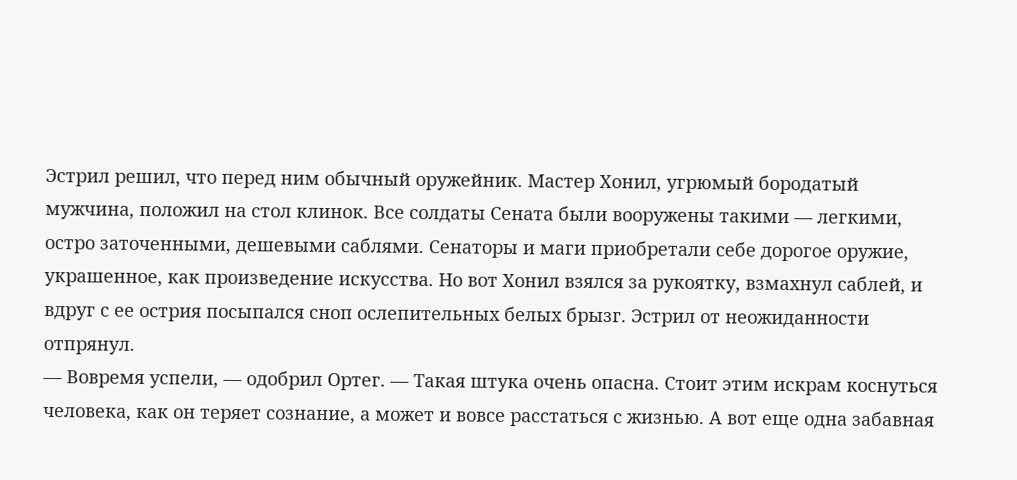Эстрил решил, что перед ним обычный оружейник. Мастер Хонил, угрюмый бородатый мужчина, положил на стол клинок. Все солдаты Сената были вооружены такими — легкими, остро заточенными, дешевыми саблями. Сенаторы и маги приобретали себе дорогое оружие, украшенное, как произведение искусства. Но вот Хонил взялся за рукоятку, взмахнул саблей, и вдруг с ее острия посыпался сноп ослепительных белых брызг. Эстрил от неожиданности отпрянул.
— Вовремя успели, — одобрил Ортег. — Такая штука очень опасна. Стоит этим искрам коснуться человека, как он теряет сознание, а может и вовсе расстаться с жизнью. А вот еще одна забавная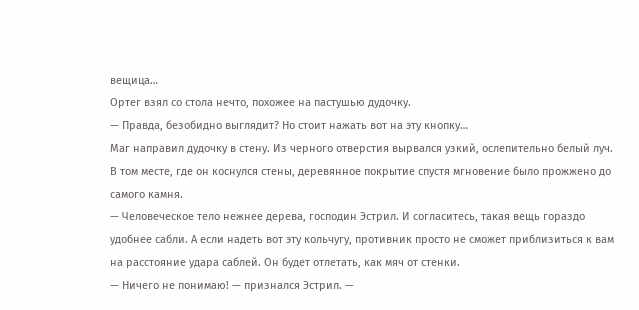вещица…
Ортег взял со стола нечто, похожее на пастушью дудочку.
— Правда, безобидно выглядит? Но стоит нажать вот на эту кнопку…
Маг направил дудочку в стену. Из черного отверстия вырвался узкий, ослепительно белый луч. В том месте, где он коснулся стены, деревянное покрытие спустя мгновение было прожжено до самого камня.
— Человеческое тело нежнее дерева, господин Эстрил. И согласитесь, такая вещь гораздо удобнее сабли. А если надеть вот эту кольчугу, противник просто не сможет приблизиться к вам на расстояние удара саблей. Он будет отлетать, как мяч от стенки.
— Ничего не понимаю! — признался Эстрил. —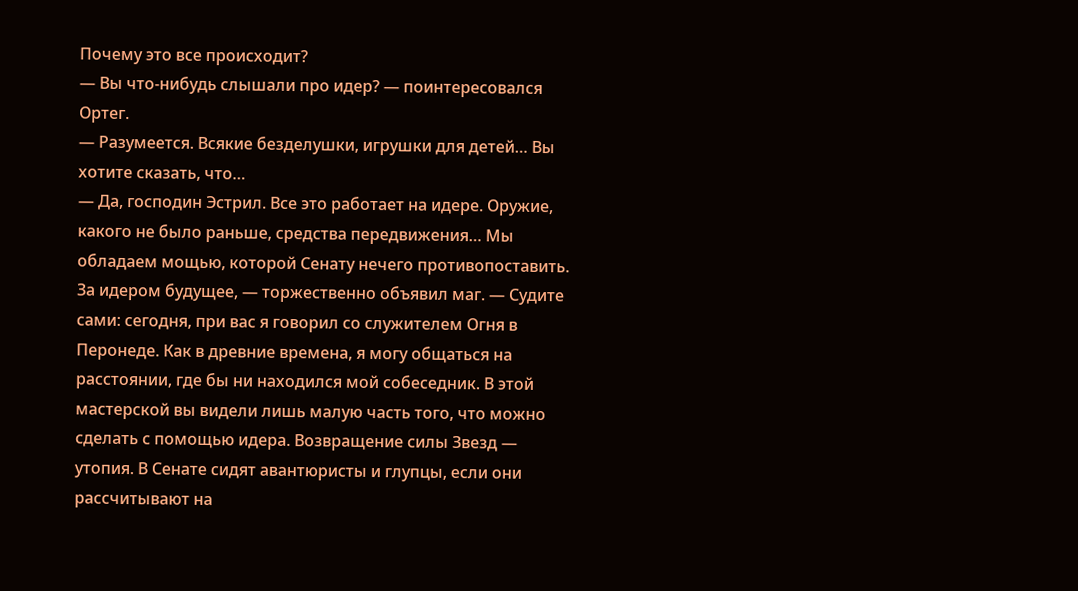Почему это все происходит?
— Вы что-нибудь слышали про идер? — поинтересовался Ортег.
— Разумеется. Всякие безделушки, игрушки для детей… Вы хотите сказать, что…
— Да, господин Эстрил. Все это работает на идере. Оружие, какого не было раньше, средства передвижения… Мы обладаем мощью, которой Сенату нечего противопоставить. За идером будущее, — торжественно объявил маг. — Судите сами: сегодня, при вас я говорил со служителем Огня в Перонеде. Как в древние времена, я могу общаться на расстоянии, где бы ни находился мой собеседник. В этой мастерской вы видели лишь малую часть того, что можно сделать с помощью идера. Возвращение силы Звезд — утопия. В Сенате сидят авантюристы и глупцы, если они рассчитывают на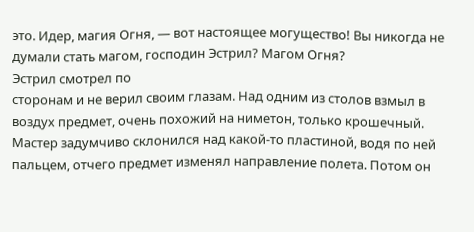это. Идер, магия Огня, — вот настоящее могущество! Вы никогда не думали стать магом, господин Эстрил? Магом Огня?
Эстрил смотрел по
сторонам и не верил своим глазам. Над одним из столов взмыл в воздух предмет, очень похожий на ниметон, только крошечный. Мастер задумчиво склонился над какой-то пластиной, водя по ней пальцем, отчего предмет изменял направление полета. Потом он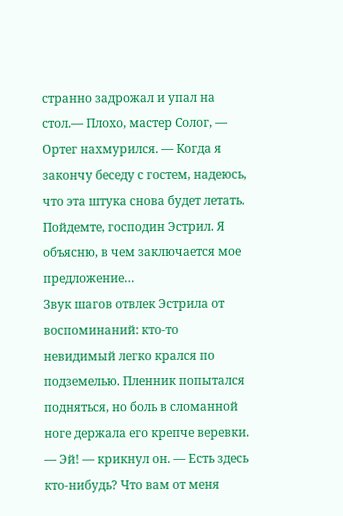странно задрожал и упал на стол.— Плохо, мастер Солог, — Ортег нахмурился. — Когда я закончу беседу с гостем, надеюсь, что эта штука снова будет летать. Пойдемте, господин Эстрил. Я объясню, в чем заключается мое предложение…
Звук шагов отвлек Эстрила от воспоминаний: кто-то невидимый легко крался по подземелью. Пленник попытался подняться, но боль в сломанной ноге держала его крепче веревки.
— Эй! — крикнул он. — Есть здесь кто-нибудь? Что вам от меня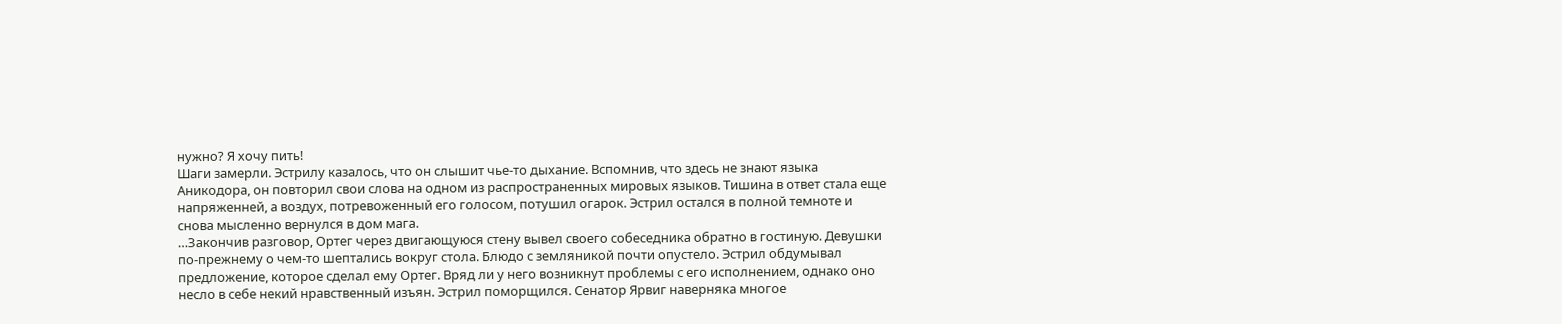нужно? Я хочу пить!
Шаги замерли. Эстрилу казалось, что он слышит чье-то дыхание. Вспомнив, что здесь не знают языка Аникодора, он повторил свои слова на одном из распространенных мировых языков. Тишина в ответ стала еще напряженней, а воздух, потревоженный его голосом, потушил огарок. Эстрил остался в полной темноте и снова мысленно вернулся в дом мага.
…Закончив разговор, Ортег через двигающуюся стену вывел своего собеседника обратно в гостиную. Девушки по-прежнему о чем-то шептались вокруг стола. Блюдо с земляникой почти опустело. Эстрил обдумывал предложение, которое сделал ему Ортег. Вряд ли у него возникнут проблемы с его исполнением, однако оно несло в себе некий нравственный изъян. Эстрил поморщился. Сенатор Ярвиг наверняка многое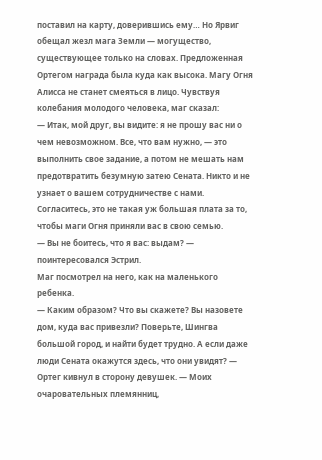поставил на карту, доверившись ему… Но Ярвиг обещал жезл мага Земли — могущество, существующее только на словах. Предложенная Ортегом награда была куда как высока. Магу Огня Алисса не станет смеяться в лицо. Чувствуя колебания молодого человека, маг сказал:
— Итак, мой друг, вы видите: я не прошу вас ни о чем невозможном. Все, что вам нужно, — это выполнить свое задание, а потом не мешать нам предотвратить безумную затею Сената. Никто и не узнает о вашем сотрудничестве с нами. Согласитесь, это не такая уж большая плата за то, чтобы маги Огня приняли вас в свою семью.
— Вы не боитесь, что я вас: выдам? — поинтересовался Эстрил.
Маг посмотрел на него, как на маленького ребенка.
— Каким образом? Что вы скажете? Вы назовете дом, куда вас привезли? Поверьте, Шингва большой город, и найти будет трудно. А если даже люди Сената окажутся здесь, что они увидят? — Ортег кивнул в сторону девушек. — Моих очаровательных племянниц,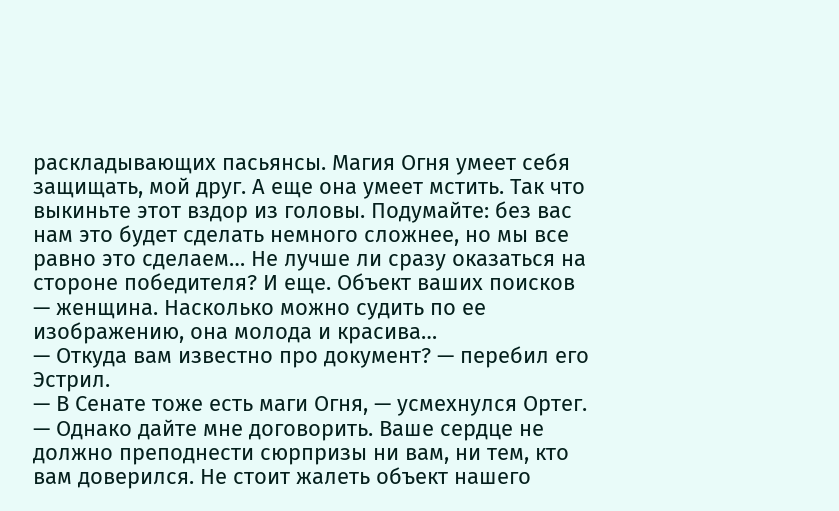раскладывающих пасьянсы. Магия Огня умеет себя защищать, мой друг. А еще она умеет мстить. Так что выкиньте этот вздор из головы. Подумайте: без вас нам это будет сделать немного сложнее, но мы все равно это сделаем… Не лучше ли сразу оказаться на стороне победителя? И еще. Объект ваших поисков — женщина. Насколько можно судить по ее изображению, она молода и красива…
— Откуда вам известно про документ? — перебил его Эстрил.
— В Сенате тоже есть маги Огня, — усмехнулся Ортег. — Однако дайте мне договорить. Ваше сердце не должно преподнести сюрпризы ни вам, ни тем, кто вам доверился. Не стоит жалеть объект нашего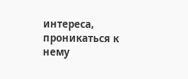интереса, проникаться к нему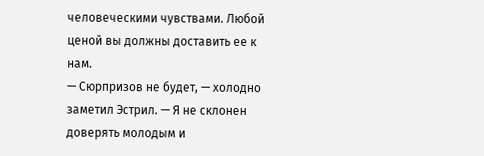человеческими чувствами. Любой ценой вы должны доставить ее к нам.
— Сюрпризов не будет, — холодно заметил Эстрил. — Я не склонен доверять молодым и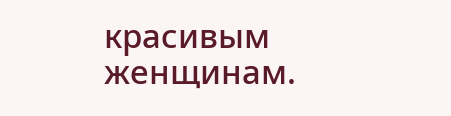красивым женщинам.